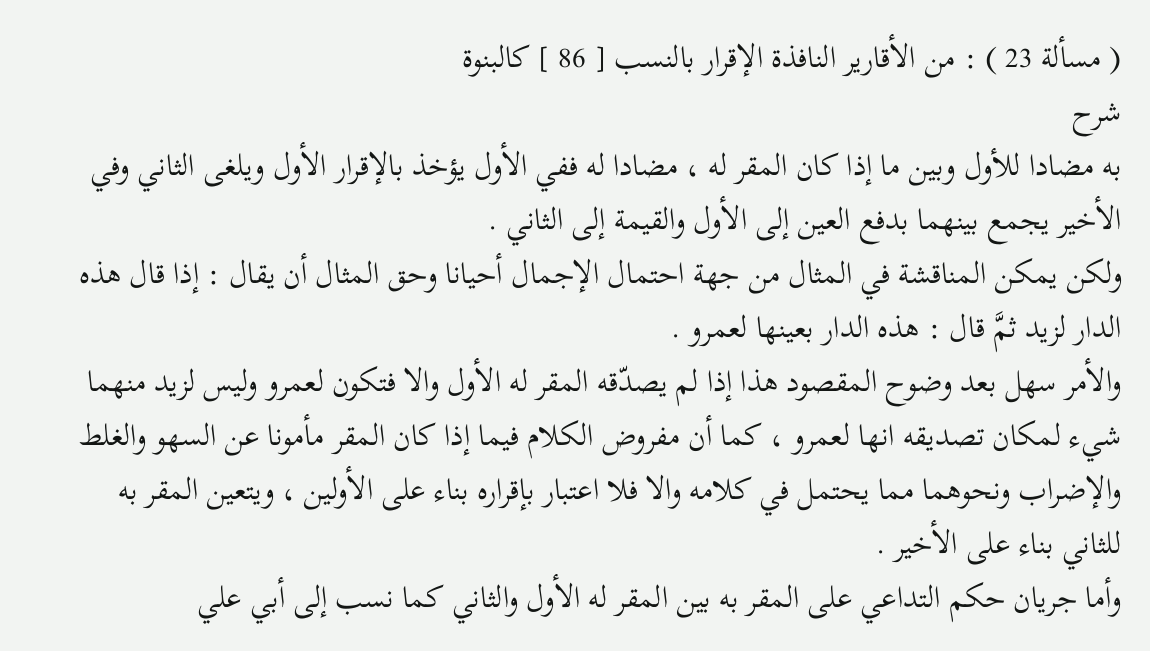( مسألة 23 ) : من الأقارير النافذة الإقرار بالنسب [ 86 ] كالبنوة
شرح
به مضادا للأول وبين ما إذا كان المقر له ، مضادا له ففي الأول يؤخذ بالإقرار الأول ويلغى الثاني وفي الأخير يجمع بينهما بدفع العين إلى الأول والقيمة إلى الثاني .
ولكن يمكن المناقشة في المثال من جهة احتمال الإجمال أحيانا وحق المثال أن يقال : إذا قال هذه الدار لزيد ثمَّ قال : هذه الدار بعينها لعمرو .
والأمر سهل بعد وضوح المقصود هذا إذا لم يصدّقه المقر له الأول والا فتكون لعمرو وليس لزيد منهما شيء لمكان تصديقه انها لعمرو ، كما أن مفروض الكلام فيما إذا كان المقر مأمونا عن السهو والغلط والإضراب ونحوهما مما يحتمل في كلامه والا فلا اعتبار بإقراره بناء على الأولين ، ويتعين المقر به للثاني بناء على الأخير .
وأما جريان حكم التداعي على المقر به بين المقر له الأول والثاني كما نسب إلى أبي علي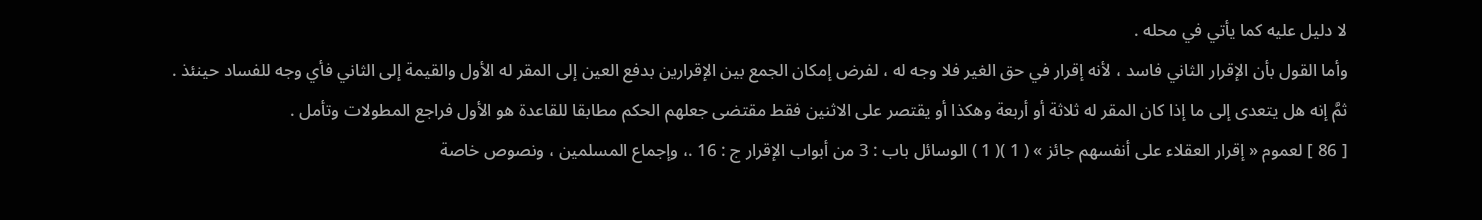لا دليل عليه كما يأتي في محله .
وأما القول بأن الإقرار الثاني فاسد ، لأنه إقرار في حق الغير فلا وجه له ، لفرض إمكان الجمع بين الإقرارين بدفع العين إلى المقر له الأول والقيمة إلى الثاني فأي وجه للفساد حينئذ .
ثمَّ إنه هل يتعدى إلى ما إذا كان المقر له ثلاثة أو أربعة وهكذا أو يقتصر على الاثنين فقط مقتضى جعلهم الحكم مطابقا للقاعدة هو الأول فراجع المطولات وتأمل .
[ 86 ] لعموم « إقرار العقلاء على أنفسهم جائز » ( 1 )( 1 ) الوسائل باب : 3 من أبواب الإقرار ج : 16 .، وإجماع المسلمين ، ونصوص خاصة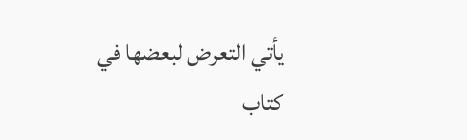يأتي التعرض لبعضها في كتاب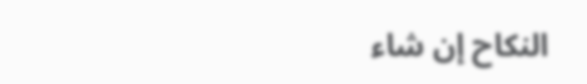النكاح إن شاء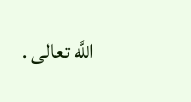اللَّه تعالى .